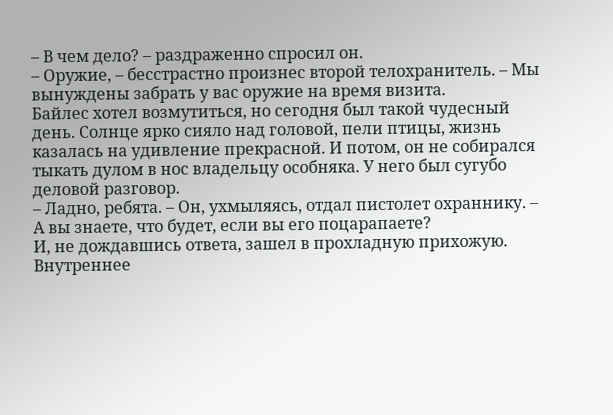– В чем дело? – раздраженно спросил он.
– Оружие, – бесстрастно произнес второй телохранитель. – Мы вынуждены забрать у вас оружие на время визита.
Байлес хотел возмутиться, но сегодня был такой чудесный день. Солнце ярко сияло над головой, пели птицы, жизнь казалась на удивление прекрасной. И потом, он не собирался тыкать дулом в нос владельцу особняка. У него был сугубо деловой разговор.
– Ладно, ребята. – Он, ухмыляясь, отдал пистолет охраннику. – А вы знаете, что будет, если вы его поцарапаете?
И, не дождавшись ответа, зашел в прохладную прихожую.
Внутреннее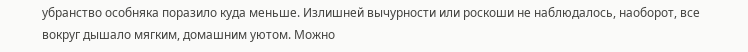убранство особняка поразило куда меньше. Излишней вычурности или роскоши не наблюдалось, наоборот, все вокруг дышало мягким, домашним уютом. Можно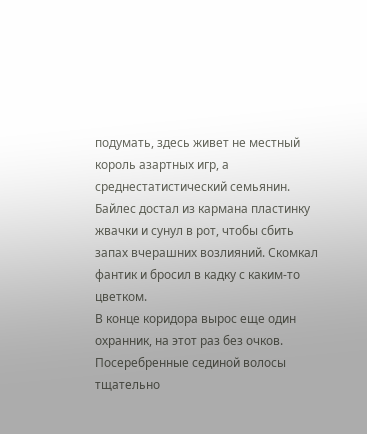подумать, здесь живет не местный король азартных игр, а среднестатистический семьянин. Байлес достал из кармана пластинку жвачки и сунул в рот, чтобы сбить запах вчерашних возлияний. Скомкал фантик и бросил в кадку с каким-то цветком.
В конце коридора вырос еще один охранник, на этот раз без очков. Посеребренные сединой волосы тщательно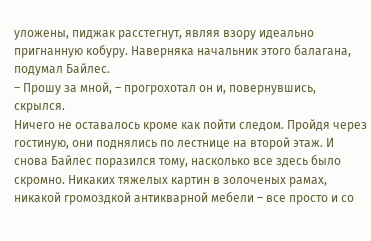уложены, пиджак расстегнут, являя взору идеально пригнанную кобуру. Наверняка начальник этого балагана, подумал Байлес.
– Прошу за мной, – прогрохотал он и, повернувшись, скрылся.
Ничего не оставалось кроме как пойти следом. Пройдя через гостиную, они поднялись по лестнице на второй этаж. И снова Байлес поразился тому, насколько все здесь было скромно. Никаких тяжелых картин в золоченых рамах, никакой громоздкой антикварной мебели – все просто и со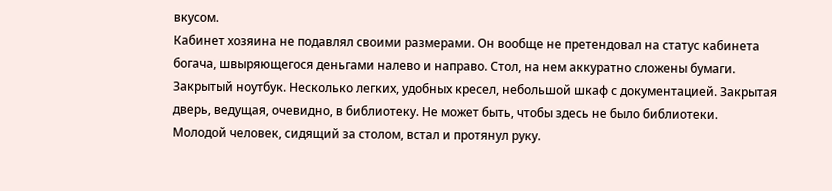вкусом.
Кабинет хозяина не подавлял своими размерами. Он вообще не претендовал на статус кабинета богача, швыряющегося деньгами налево и направо. Стол, на нем аккуратно сложены бумаги. Закрытый ноутбук. Несколько легких, удобных кресел, небольшой шкаф с документацией. Закрытая дверь, ведущая, очевидно, в библиотеку. Не может быть, чтобы здесь не было библиотеки.
Молодой человек, сидящий за столом, встал и протянул руку.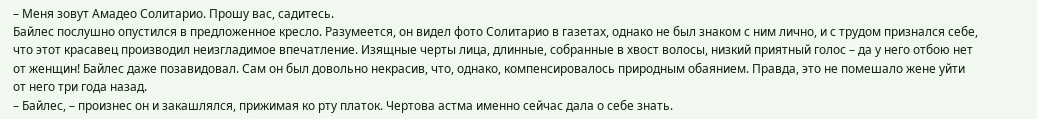– Меня зовут Амадео Солитарио. Прошу вас, садитесь.
Байлес послушно опустился в предложенное кресло. Разумеется, он видел фото Солитарио в газетах, однако не был знаком с ним лично, и с трудом признался себе, что этот красавец производил неизгладимое впечатление. Изящные черты лица, длинные, собранные в хвост волосы, низкий приятный голос – да у него отбою нет от женщин! Байлес даже позавидовал. Сам он был довольно некрасив, что, однако, компенсировалось природным обаянием. Правда, это не помешало жене уйти от него три года назад.
– Байлес, – произнес он и закашлялся, прижимая ко рту платок. Чертова астма именно сейчас дала о себе знать.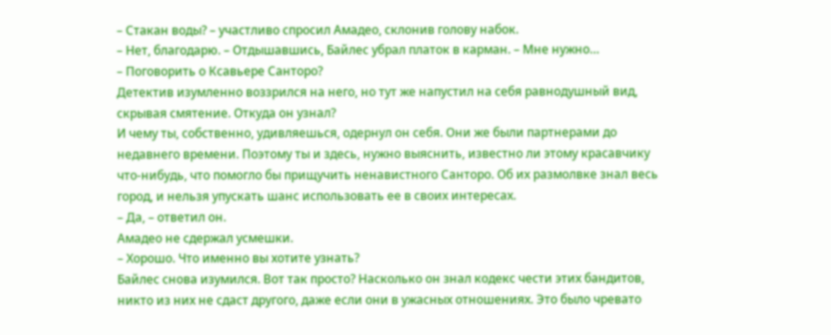– Стакан воды? – участливо спросил Амадео, склонив голову набок.
– Нет, благодарю. – Отдышавшись, Байлес убрал платок в карман. – Мне нужно…
– Поговорить о Ксавьере Санторо?
Детектив изумленно воззрился на него, но тут же напустил на себя равнодушный вид, скрывая смятение. Откуда он узнал?
И чему ты, собственно, удивляешься, одернул он себя. Они же были партнерами до недавнего времени. Поэтому ты и здесь, нужно выяснить, известно ли этому красавчику что-нибудь, что помогло бы прищучить ненавистного Санторо. Об их размолвке знал весь город, и нельзя упускать шанс использовать ее в своих интересах.
– Да, – ответил он.
Амадео не сдержал усмешки.
– Хорошо. Что именно вы хотите узнать?
Байлес снова изумился. Вот так просто? Насколько он знал кодекс чести этих бандитов, никто из них не сдаст другого, даже если они в ужасных отношениях. Это было чревато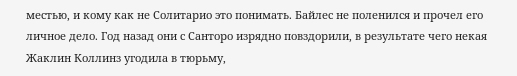местью, и кому как не Солитарио это понимать. Байлес не поленился и прочел его личное дело. Год назад они с Санторо изрядно повздорили, в результате чего некая Жаклин Коллинз угодила в тюрьму,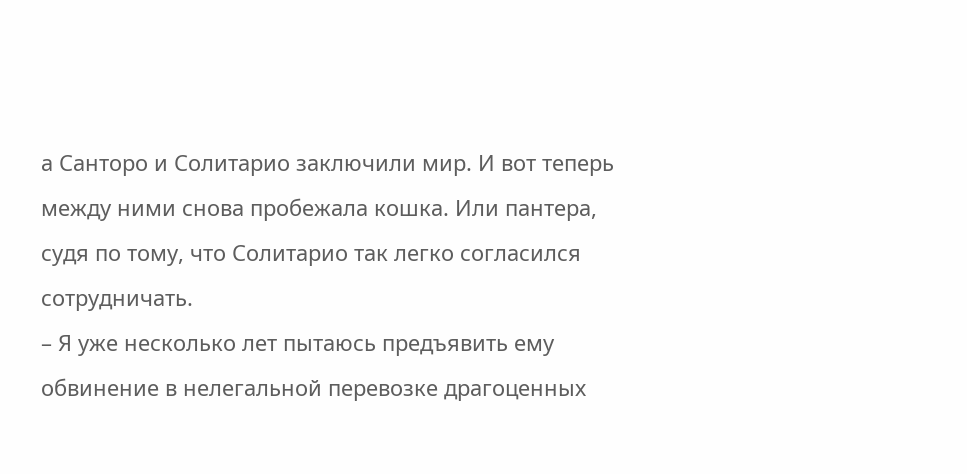а Санторо и Солитарио заключили мир. И вот теперь между ними снова пробежала кошка. Или пантера, судя по тому, что Солитарио так легко согласился сотрудничать.
– Я уже несколько лет пытаюсь предъявить ему обвинение в нелегальной перевозке драгоценных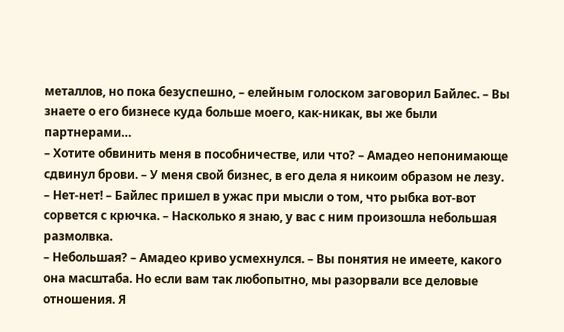металлов, но пока безуспешно, – елейным голоском заговорил Байлес. – Вы знаете о его бизнесе куда больше моего, как-никак, вы же были партнерами…
– Хотите обвинить меня в пособничестве, или что? – Амадео непонимающе сдвинул брови. – У меня свой бизнес, в его дела я никоим образом не лезу.
– Нет-нет! – Байлес пришел в ужас при мысли о том, что рыбка вот-вот сорвется с крючка. – Насколько я знаю, у вас с ним произошла небольшая размолвка.
– Небольшая? – Амадео криво усмехнулся. – Вы понятия не имеете, какого она масштаба. Но если вам так любопытно, мы разорвали все деловые отношения. Я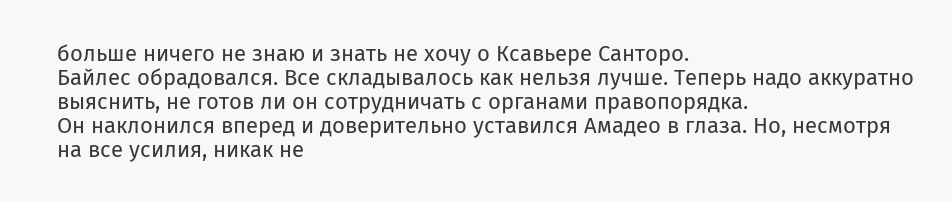больше ничего не знаю и знать не хочу о Ксавьере Санторо.
Байлес обрадовался. Все складывалось как нельзя лучше. Теперь надо аккуратно выяснить, не готов ли он сотрудничать с органами правопорядка.
Он наклонился вперед и доверительно уставился Амадео в глаза. Но, несмотря на все усилия, никак не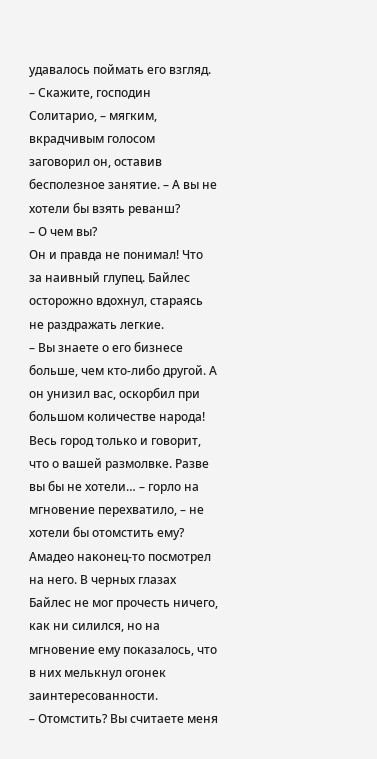удавалось поймать его взгляд.
– Скажите, господин Солитарио, – мягким, вкрадчивым голосом заговорил он, оставив бесполезное занятие. – А вы не хотели бы взять реванш?
– О чем вы?
Он и правда не понимал! Что за наивный глупец. Байлес осторожно вдохнул, стараясь не раздражать легкие.
– Вы знаете о его бизнесе больше, чем кто-либо другой. А он унизил вас, оскорбил при большом количестве народа! Весь город только и говорит, что о вашей размолвке. Разве вы бы не хотели… – горло на мгновение перехватило, – не хотели бы отомстить ему?
Амадео наконец-то посмотрел на него. В черных глазах Байлес не мог прочесть ничего, как ни силился, но на мгновение ему показалось, что в них мелькнул огонек заинтересованности.
– Отомстить? Вы считаете меня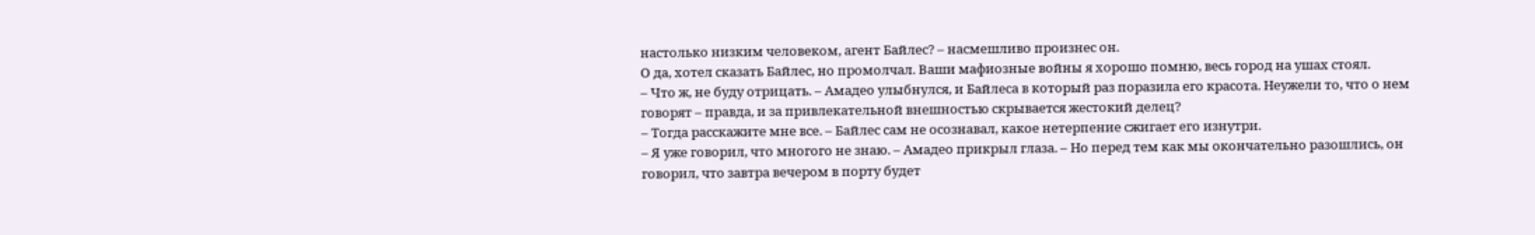настолько низким человеком, агент Байлес? – насмешливо произнес он.
О да, хотел сказать Байлес, но промолчал. Ваши мафиозные войны я хорошо помню, весь город на ушах стоял.
– Что ж, не буду отрицать. – Амадео улыбнулся, и Байлеса в который раз поразила его красота. Неужели то, что о нем говорят – правда, и за привлекательной внешностью скрывается жестокий делец?
– Тогда расскажите мне все. – Байлес сам не осознавал, какое нетерпение сжигает его изнутри.
– Я уже говорил, что многого не знаю. – Амадео прикрыл глаза. – Но перед тем как мы окончательно разошлись, он говорил, что завтра вечером в порту будет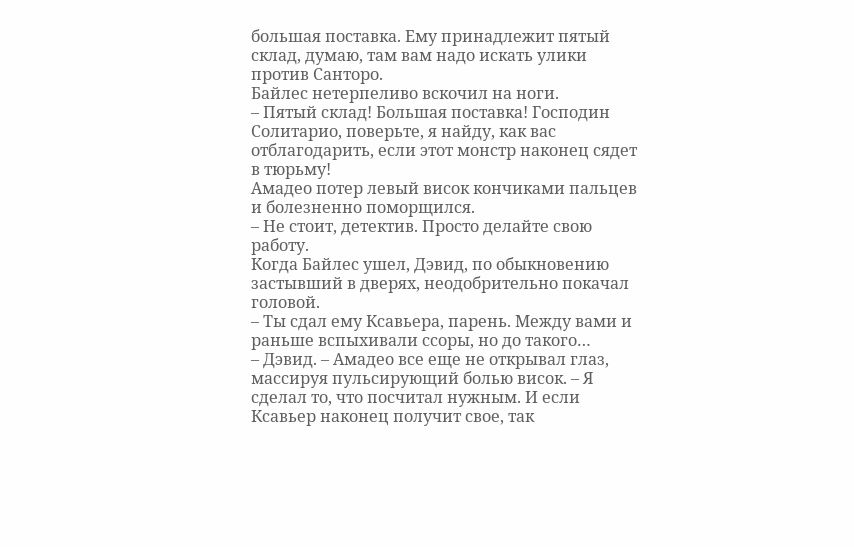большая поставка. Ему принадлежит пятый склад, думаю, там вам надо искать улики против Санторо.
Байлес нетерпеливо вскочил на ноги.
– Пятый склад! Большая поставка! Господин Солитарио, поверьте, я найду, как вас отблагодарить, если этот монстр наконец сядет в тюрьму!
Амадео потер левый висок кончиками пальцев и болезненно поморщился.
– Не стоит, детектив. Просто делайте свою работу.
Когда Байлес ушел, Дэвид, по обыкновению застывший в дверях, неодобрительно покачал головой.
– Ты сдал ему Ксавьера, парень. Между вами и раньше вспыхивали ссоры, но до такого…
– Дэвид. – Амадео все еще не открывал глаз, массируя пульсирующий болью висок. – Я сделал то, что посчитал нужным. И если Ксавьер наконец получит свое, так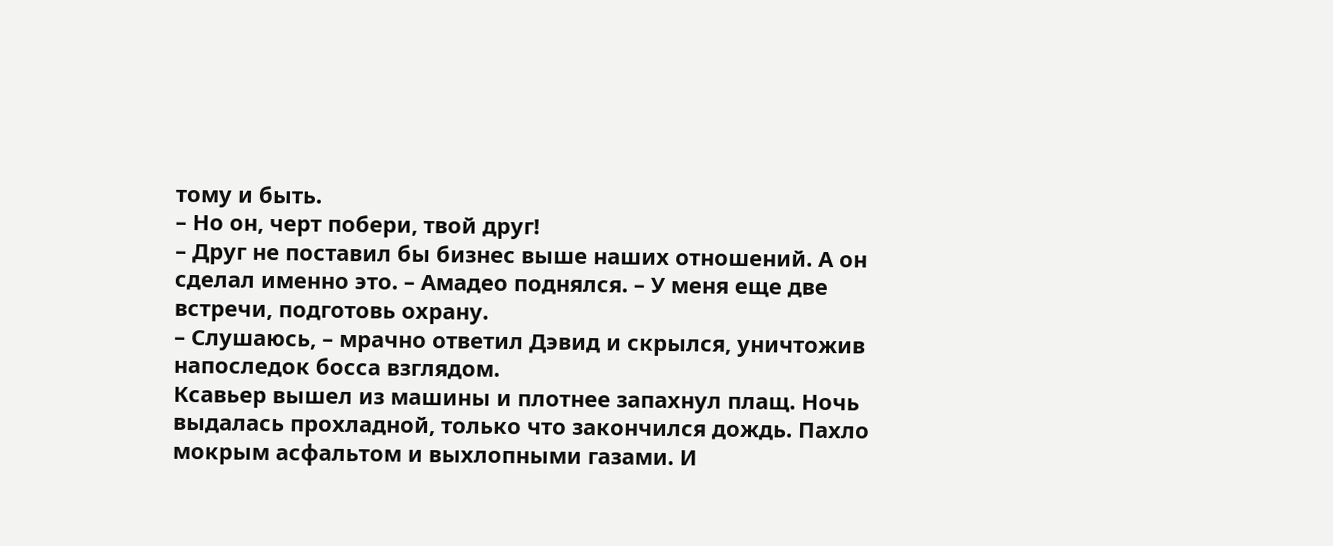тому и быть.
– Но он, черт побери, твой друг!
– Друг не поставил бы бизнес выше наших отношений. А он сделал именно это. – Амадео поднялся. – У меня еще две встречи, подготовь охрану.
– Слушаюсь, – мрачно ответил Дэвид и скрылся, уничтожив напоследок босса взглядом.
Ксавьер вышел из машины и плотнее запахнул плащ. Ночь выдалась прохладной, только что закончился дождь. Пахло мокрым асфальтом и выхлопными газами. И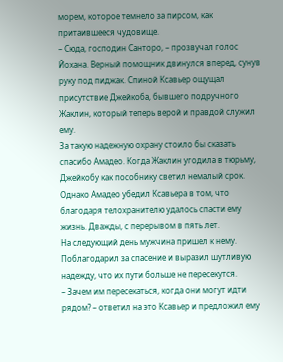морем, которое темнело за пирсом, как притаившееся чудовище.
– Сюда, господин Санторо, – прозвучал голос Йохана. Верный помощник двинулся вперед, сунув руку под пиджак. Спиной Ксавьер ощущал присутствие Джейкоба, бывшего подручного Жаклин, который теперь верой и правдой служил ему.
За такую надежную охрану стоило бы сказать спасибо Амадео. Когда Жаклин угодила в тюрьму, Джейкобу как пособнику светил немалый срок. Однако Амадео убедил Ксавьера в том, что благодаря телохранителю удалось спасти ему жизнь. Дважды, с перерывом в пять лет.
На следующий день мужчина пришел к нему. Поблагодарил за спасение и выразил шутливую надежду, что их пути больше не пересекутся.
– Зачем им пересекаться, когда они могут идти рядом? – ответил на это Ксавьер и предложил ему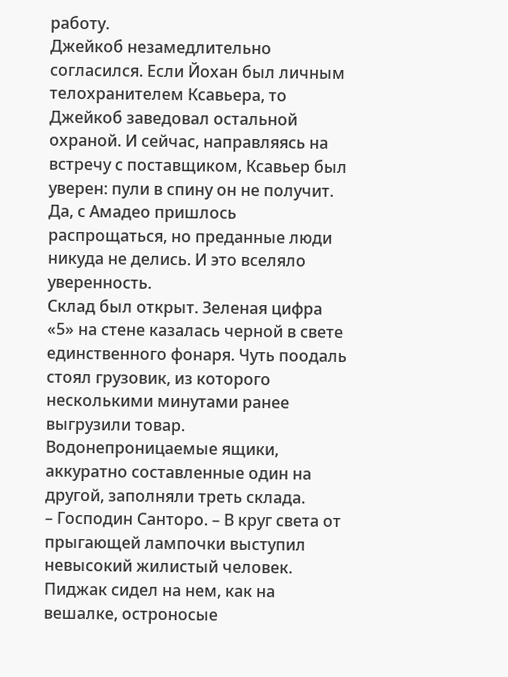работу.
Джейкоб незамедлительно согласился. Если Йохан был личным телохранителем Ксавьера, то Джейкоб заведовал остальной охраной. И сейчас, направляясь на встречу с поставщиком, Ксавьер был уверен: пули в спину он не получит. Да, с Амадео пришлось распрощаться, но преданные люди никуда не делись. И это вселяло уверенность.
Склад был открыт. Зеленая цифра «5» на стене казалась черной в свете единственного фонаря. Чуть поодаль стоял грузовик, из которого несколькими минутами ранее выгрузили товар. Водонепроницаемые ящики, аккуратно составленные один на другой, заполняли треть склада.
– Господин Санторо. – В круг света от прыгающей лампочки выступил невысокий жилистый человек. Пиджак сидел на нем, как на вешалке, остроносые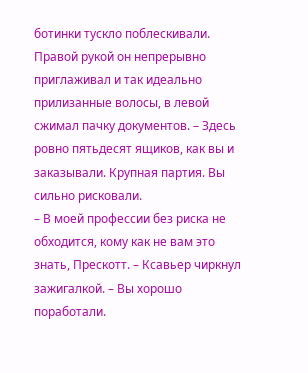ботинки тускло поблескивали. Правой рукой он непрерывно приглаживал и так идеально прилизанные волосы, в левой сжимал пачку документов. – Здесь ровно пятьдесят ящиков, как вы и заказывали. Крупная партия. Вы сильно рисковали.
– В моей профессии без риска не обходится, кому как не вам это знать, Прескотт. – Ксавьер чиркнул зажигалкой. – Вы хорошо поработали.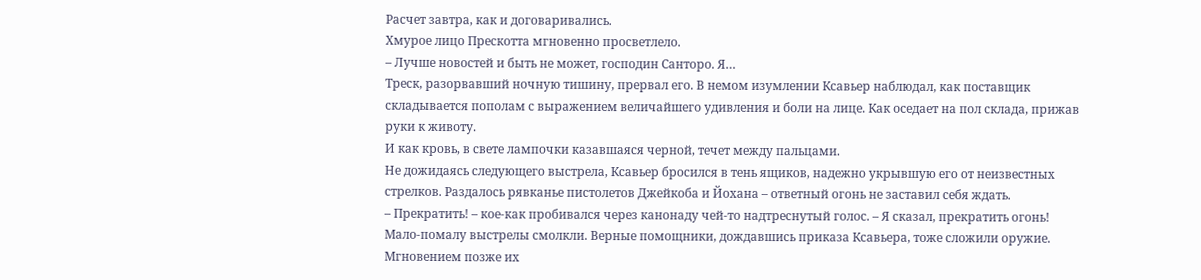Расчет завтра, как и договаривались.
Хмурое лицо Прескотта мгновенно просветлело.
– Лучше новостей и быть не может, господин Санторо. Я…
Треск, разорвавший ночную тишину, прервал его. В немом изумлении Ксавьер наблюдал, как поставщик складывается пополам с выражением величайшего удивления и боли на лице. Как оседает на пол склада, прижав руки к животу.
И как кровь, в свете лампочки казавшаяся черной, течет между пальцами.
Не дожидаясь следующего выстрела, Ксавьер бросился в тень ящиков, надежно укрывшую его от неизвестных стрелков. Раздалось рявканье пистолетов Джейкоба и Йохана – ответный огонь не заставил себя ждать.
– Прекратить! – кое-как пробивался через канонаду чей-то надтреснутый голос. – Я сказал, прекратить огонь!
Мало-помалу выстрелы смолкли. Верные помощники, дождавшись приказа Ксавьера, тоже сложили оружие.
Мгновением позже их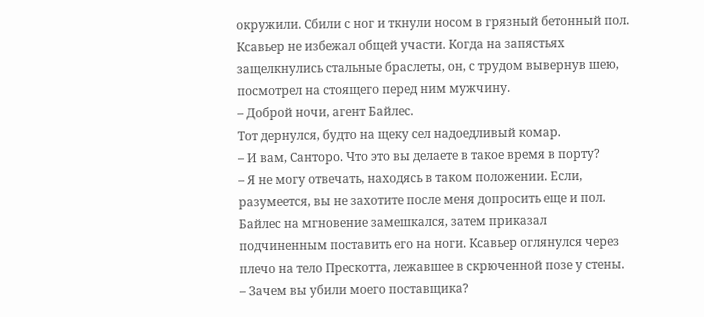окружили. Сбили с ног и ткнули носом в грязный бетонный пол. Ксавьер не избежал общей участи. Когда на запястьях защелкнулись стальные браслеты, он, с трудом вывернув шею, посмотрел на стоящего перед ним мужчину.
– Доброй ночи, агент Байлес.
Тот дернулся, будто на щеку сел надоедливый комар.
– И вам, Санторо. Что это вы делаете в такое время в порту?
– Я не могу отвечать, находясь в таком положении. Если, разумеется, вы не захотите после меня допросить еще и пол.
Байлес на мгновение замешкался, затем приказал подчиненным поставить его на ноги. Ксавьер оглянулся через плечо на тело Прескотта, лежавшее в скрюченной позе у стены.
– Зачем вы убили моего поставщика?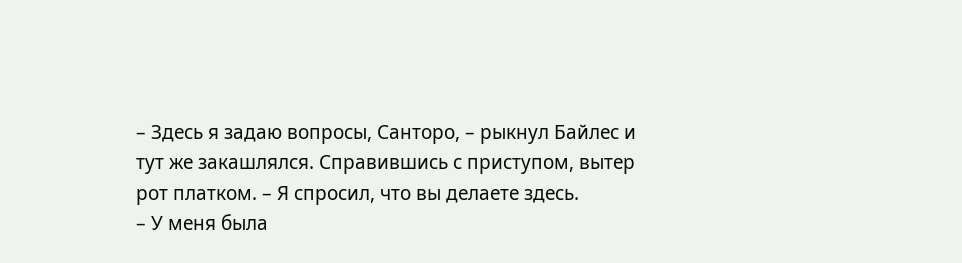– Здесь я задаю вопросы, Санторо, – рыкнул Байлес и тут же закашлялся. Справившись с приступом, вытер рот платком. – Я спросил, что вы делаете здесь.
– У меня была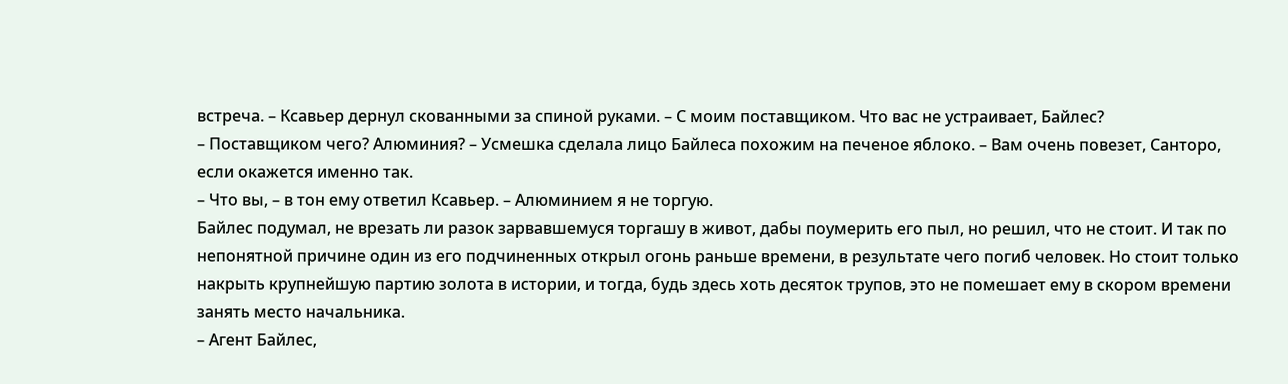встреча. – Ксавьер дернул скованными за спиной руками. – С моим поставщиком. Что вас не устраивает, Байлес?
– Поставщиком чего? Алюминия? – Усмешка сделала лицо Байлеса похожим на печеное яблоко. – Вам очень повезет, Санторо, если окажется именно так.
– Что вы, – в тон ему ответил Ксавьер. – Алюминием я не торгую.
Байлес подумал, не врезать ли разок зарвавшемуся торгашу в живот, дабы поумерить его пыл, но решил, что не стоит. И так по непонятной причине один из его подчиненных открыл огонь раньше времени, в результате чего погиб человек. Но стоит только накрыть крупнейшую партию золота в истории, и тогда, будь здесь хоть десяток трупов, это не помешает ему в скором времени занять место начальника.
– Агент Байлес,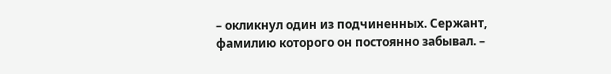– окликнул один из подчиненных. Сержант, фамилию которого он постоянно забывал. –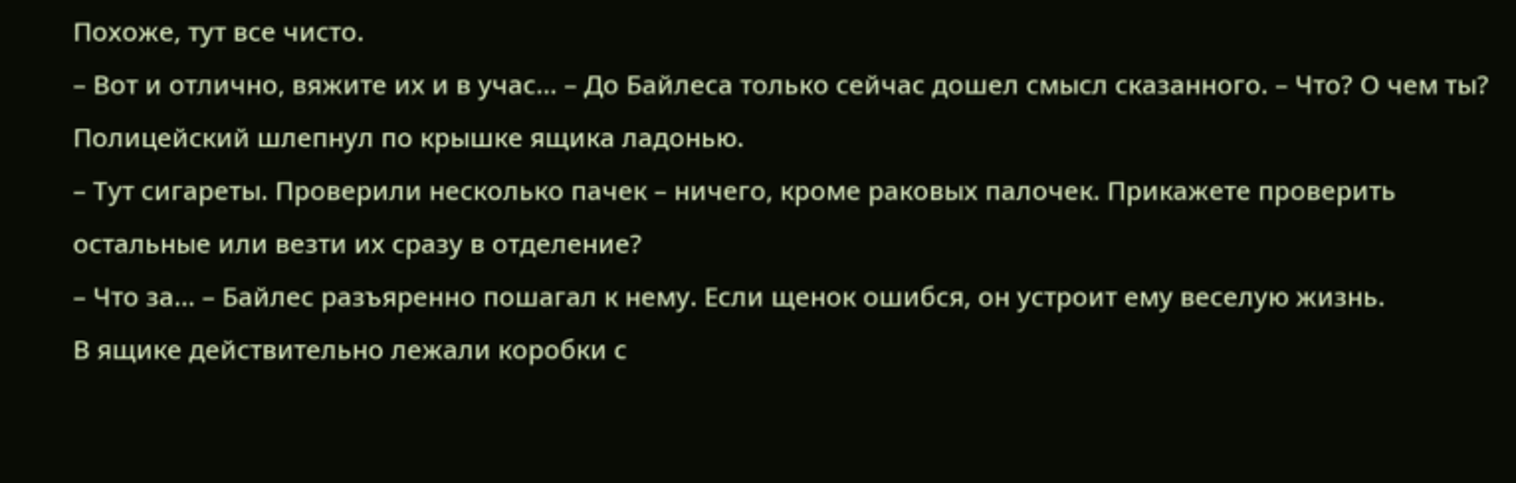Похоже, тут все чисто.
– Вот и отлично, вяжите их и в учас… – До Байлеса только сейчас дошел смысл сказанного. – Что? О чем ты?
Полицейский шлепнул по крышке ящика ладонью.
– Тут сигареты. Проверили несколько пачек – ничего, кроме раковых палочек. Прикажете проверить остальные или везти их сразу в отделение?
– Что за… – Байлес разъяренно пошагал к нему. Если щенок ошибся, он устроит ему веселую жизнь.
В ящике действительно лежали коробки с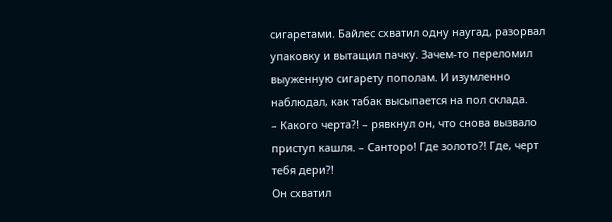сигаретами. Байлес схватил одну наугад, разорвал упаковку и вытащил пачку. Зачем-то переломил выуженную сигарету пополам. И изумленно наблюдал, как табак высыпается на пол склада.
– Какого черта?! – рявкнул он, что снова вызвало приступ кашля. – Санторо! Где золото?! Где, черт тебя дери?!
Он схватил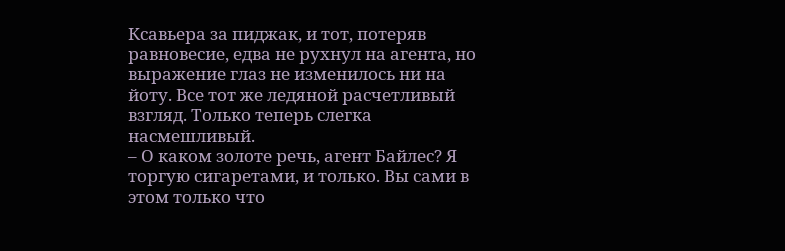Ксавьера за пиджак, и тот, потеряв равновесие, едва не рухнул на агента, но выражение глаз не изменилось ни на йоту. Все тот же ледяной расчетливый взгляд. Только теперь слегка насмешливый.
– О каком золоте речь, агент Байлес? Я торгую сигаретами, и только. Вы сами в этом только что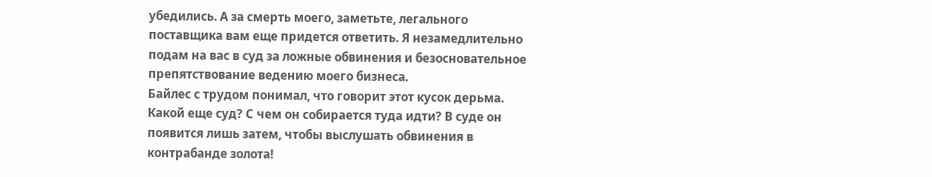убедились. А за смерть моего, заметьте, легального поставщика вам еще придется ответить. Я незамедлительно подам на вас в суд за ложные обвинения и безосновательное препятствование ведению моего бизнеса.
Байлес с трудом понимал, что говорит этот кусок дерьма. Какой еще суд? С чем он собирается туда идти? В суде он появится лишь затем, чтобы выслушать обвинения в контрабанде золота!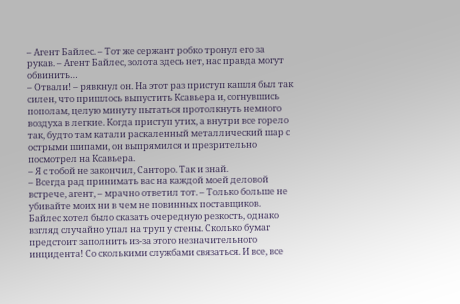– Агент Байлес. – Тот же сержант робко тронул его за рукав. – Агент Байлес, золота здесь нет, нас правда могут обвинить…
– Отвали! – рявкнул он. На этот раз приступ кашля был так силен, что пришлось выпустить Ксавьера и, согнувшись пополам, целую минуту пытаться протолкнуть немного воздуха в легкие. Когда приступ утих, а внутри все горело так, будто там катали раскаленный металлический шар с острыми шипами, он выпрямился и презрительно посмотрел на Ксавьера.
– Я с тобой не закончил, Санторо. Так и знай.
– Всегда рад принимать вас на каждой моей деловой встрече, агент, – мрачно ответил тот. – Только больше не убивайте моих ни в чем не повинных поставщиков.
Байлес хотел было сказать очередную резкость, однако взгляд случайно упал на труп у стены. Сколько бумаг предстоит заполнить из-за этого незначительного инцидента! Со сколькими службами связаться. И все, все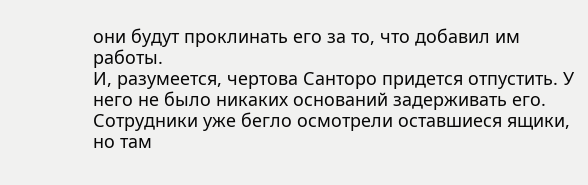они будут проклинать его за то, что добавил им работы.
И, разумеется, чертова Санторо придется отпустить. У него не было никаких оснований задерживать его. Сотрудники уже бегло осмотрели оставшиеся ящики, но там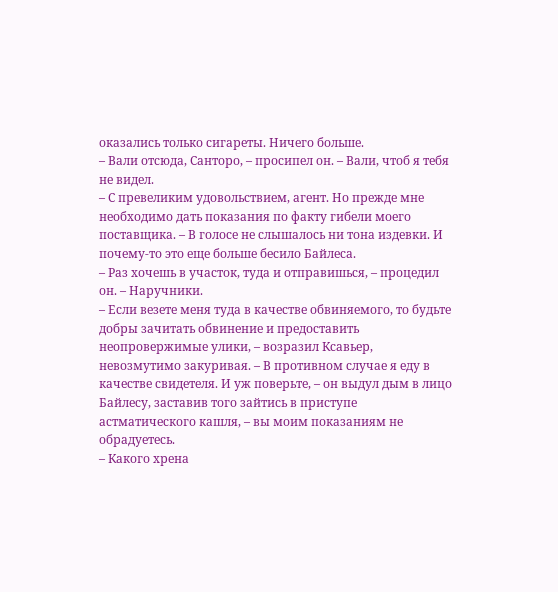оказались только сигареты. Ничего больше.
– Вали отсюда, Санторо, – просипел он. – Вали, чтоб я тебя не видел.
– С превеликим удовольствием, агент. Но прежде мне необходимо дать показания по факту гибели моего поставщика. – В голосе не слышалось ни тона издевки. И почему-то это еще больше бесило Байлеса.
– Раз хочешь в участок, туда и отправишься, – процедил он. – Наручники.
– Если везете меня туда в качестве обвиняемого, то будьте добры зачитать обвинение и предоставить неопровержимые улики, – возразил Ксавьер, невозмутимо закуривая. – В противном случае я еду в качестве свидетеля. И уж поверьте, – он выдул дым в лицо Байлесу, заставив того зайтись в приступе астматического кашля, – вы моим показаниям не обрадуетесь.
– Какого хрена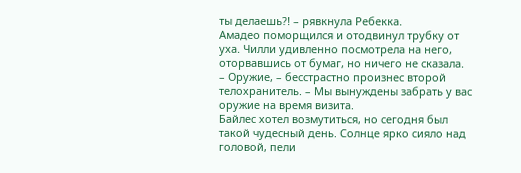ты делаешь?! – рявкнула Ребекка.
Амадео поморщился и отодвинул трубку от уха. Чилли удивленно посмотрела на него, оторвавшись от бумаг, но ничего не сказала.
– Оружие, – бесстрастно произнес второй телохранитель. – Мы вынуждены забрать у вас оружие на время визита.
Байлес хотел возмутиться, но сегодня был такой чудесный день. Солнце ярко сияло над головой, пели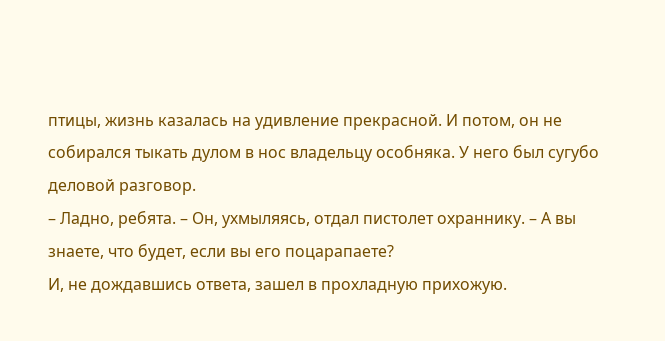птицы, жизнь казалась на удивление прекрасной. И потом, он не собирался тыкать дулом в нос владельцу особняка. У него был сугубо деловой разговор.
– Ладно, ребята. – Он, ухмыляясь, отдал пистолет охраннику. – А вы знаете, что будет, если вы его поцарапаете?
И, не дождавшись ответа, зашел в прохладную прихожую.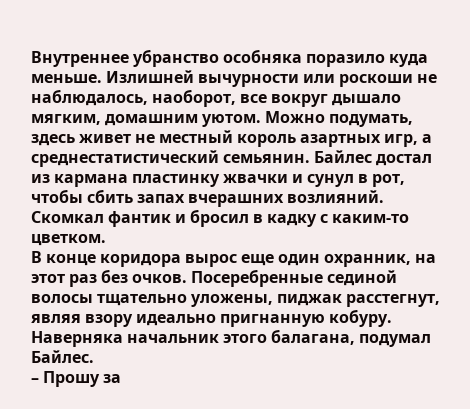Внутреннее убранство особняка поразило куда меньше. Излишней вычурности или роскоши не наблюдалось, наоборот, все вокруг дышало мягким, домашним уютом. Можно подумать, здесь живет не местный король азартных игр, а среднестатистический семьянин. Байлес достал из кармана пластинку жвачки и сунул в рот, чтобы сбить запах вчерашних возлияний. Скомкал фантик и бросил в кадку с каким-то цветком.
В конце коридора вырос еще один охранник, на этот раз без очков. Посеребренные сединой волосы тщательно уложены, пиджак расстегнут, являя взору идеально пригнанную кобуру. Наверняка начальник этого балагана, подумал Байлес.
– Прошу за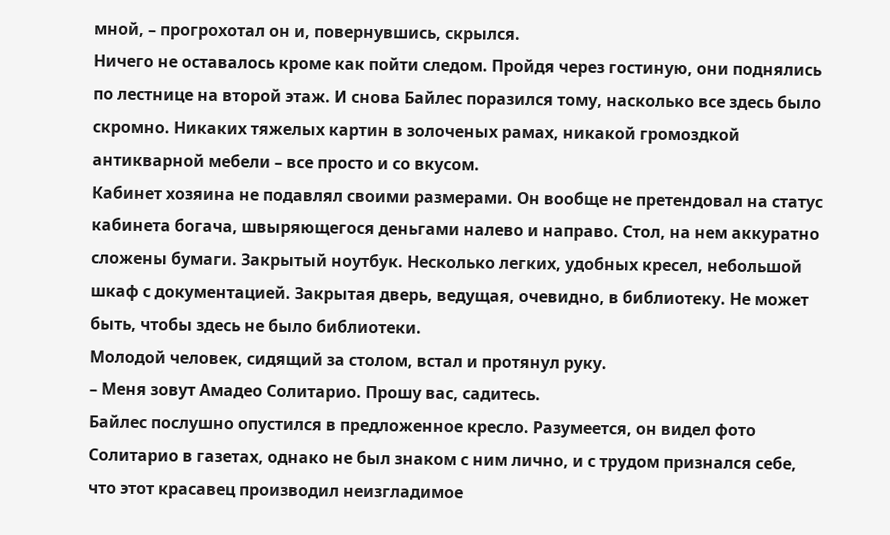мной, – прогрохотал он и, повернувшись, скрылся.
Ничего не оставалось кроме как пойти следом. Пройдя через гостиную, они поднялись по лестнице на второй этаж. И снова Байлес поразился тому, насколько все здесь было скромно. Никаких тяжелых картин в золоченых рамах, никакой громоздкой антикварной мебели – все просто и со вкусом.
Кабинет хозяина не подавлял своими размерами. Он вообще не претендовал на статус кабинета богача, швыряющегося деньгами налево и направо. Стол, на нем аккуратно сложены бумаги. Закрытый ноутбук. Несколько легких, удобных кресел, небольшой шкаф с документацией. Закрытая дверь, ведущая, очевидно, в библиотеку. Не может быть, чтобы здесь не было библиотеки.
Молодой человек, сидящий за столом, встал и протянул руку.
– Меня зовут Амадео Солитарио. Прошу вас, садитесь.
Байлес послушно опустился в предложенное кресло. Разумеется, он видел фото Солитарио в газетах, однако не был знаком с ним лично, и с трудом признался себе, что этот красавец производил неизгладимое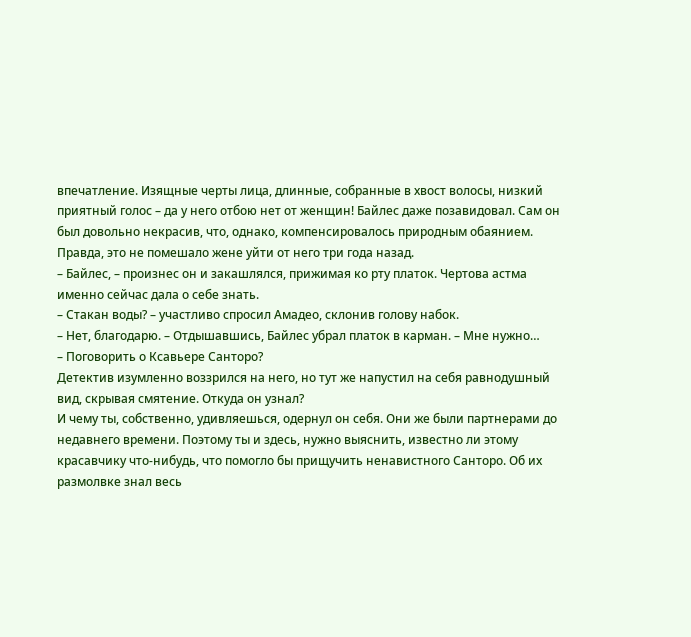впечатление. Изящные черты лица, длинные, собранные в хвост волосы, низкий приятный голос – да у него отбою нет от женщин! Байлес даже позавидовал. Сам он был довольно некрасив, что, однако, компенсировалось природным обаянием. Правда, это не помешало жене уйти от него три года назад.
– Байлес, – произнес он и закашлялся, прижимая ко рту платок. Чертова астма именно сейчас дала о себе знать.
– Стакан воды? – участливо спросил Амадео, склонив голову набок.
– Нет, благодарю. – Отдышавшись, Байлес убрал платок в карман. – Мне нужно…
– Поговорить о Ксавьере Санторо?
Детектив изумленно воззрился на него, но тут же напустил на себя равнодушный вид, скрывая смятение. Откуда он узнал?
И чему ты, собственно, удивляешься, одернул он себя. Они же были партнерами до недавнего времени. Поэтому ты и здесь, нужно выяснить, известно ли этому красавчику что-нибудь, что помогло бы прищучить ненавистного Санторо. Об их размолвке знал весь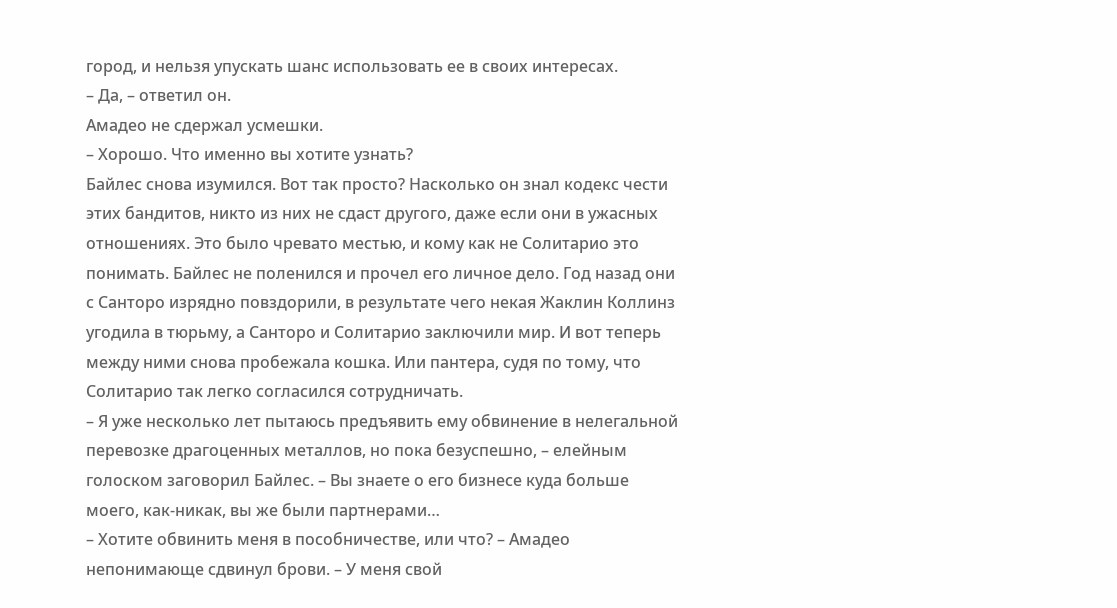город, и нельзя упускать шанс использовать ее в своих интересах.
– Да, – ответил он.
Амадео не сдержал усмешки.
– Хорошо. Что именно вы хотите узнать?
Байлес снова изумился. Вот так просто? Насколько он знал кодекс чести этих бандитов, никто из них не сдаст другого, даже если они в ужасных отношениях. Это было чревато местью, и кому как не Солитарио это понимать. Байлес не поленился и прочел его личное дело. Год назад они с Санторо изрядно повздорили, в результате чего некая Жаклин Коллинз угодила в тюрьму, а Санторо и Солитарио заключили мир. И вот теперь между ними снова пробежала кошка. Или пантера, судя по тому, что Солитарио так легко согласился сотрудничать.
– Я уже несколько лет пытаюсь предъявить ему обвинение в нелегальной перевозке драгоценных металлов, но пока безуспешно, – елейным голоском заговорил Байлес. – Вы знаете о его бизнесе куда больше моего, как-никак, вы же были партнерами…
– Хотите обвинить меня в пособничестве, или что? – Амадео непонимающе сдвинул брови. – У меня свой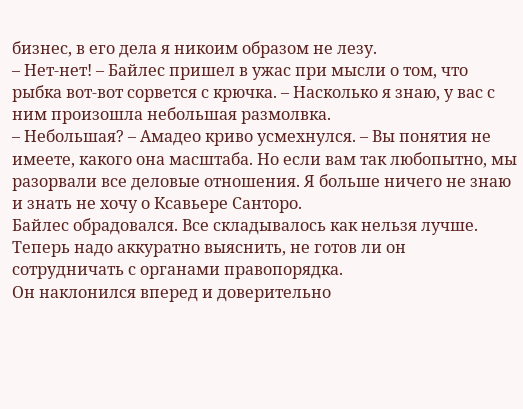бизнес, в его дела я никоим образом не лезу.
– Нет-нет! – Байлес пришел в ужас при мысли о том, что рыбка вот-вот сорвется с крючка. – Насколько я знаю, у вас с ним произошла небольшая размолвка.
– Небольшая? – Амадео криво усмехнулся. – Вы понятия не имеете, какого она масштаба. Но если вам так любопытно, мы разорвали все деловые отношения. Я больше ничего не знаю и знать не хочу о Ксавьере Санторо.
Байлес обрадовался. Все складывалось как нельзя лучше. Теперь надо аккуратно выяснить, не готов ли он сотрудничать с органами правопорядка.
Он наклонился вперед и доверительно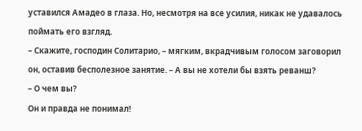уставился Амадео в глаза. Но, несмотря на все усилия, никак не удавалось поймать его взгляд.
– Скажите, господин Солитарио, – мягким, вкрадчивым голосом заговорил он, оставив бесполезное занятие. – А вы не хотели бы взять реванш?
– О чем вы?
Он и правда не понимал!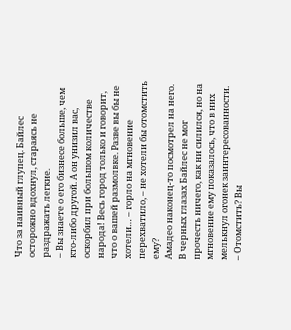Что за наивный глупец. Байлес осторожно вдохнул, стараясь не раздражать легкие.
– Вы знаете о его бизнесе больше, чем кто-либо другой. А он унизил вас, оскорбил при большом количестве народа! Весь город только и говорит, что о вашей размолвке. Разве вы бы не хотели… – горло на мгновение перехватило, – не хотели бы отомстить ему?
Амадео наконец-то посмотрел на него. В черных глазах Байлес не мог прочесть ничего, как ни силился, но на мгновение ему показалось, что в них мелькнул огонек заинтересованности.
– Отомстить? Вы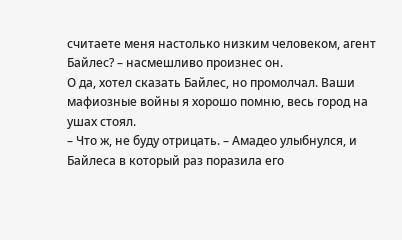считаете меня настолько низким человеком, агент Байлес? – насмешливо произнес он.
О да, хотел сказать Байлес, но промолчал. Ваши мафиозные войны я хорошо помню, весь город на ушах стоял.
– Что ж, не буду отрицать. – Амадео улыбнулся, и Байлеса в который раз поразила его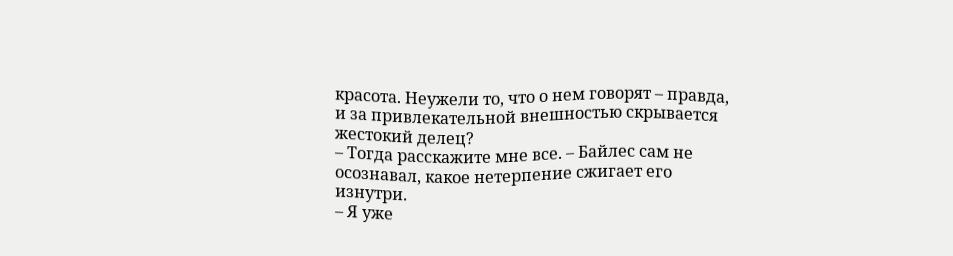красота. Неужели то, что о нем говорят – правда, и за привлекательной внешностью скрывается жестокий делец?
– Тогда расскажите мне все. – Байлес сам не осознавал, какое нетерпение сжигает его изнутри.
– Я уже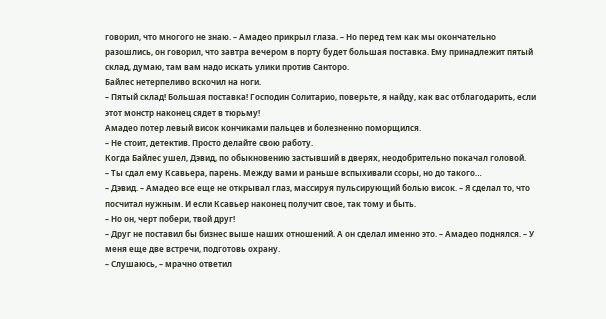говорил, что многого не знаю. – Амадео прикрыл глаза. – Но перед тем как мы окончательно разошлись, он говорил, что завтра вечером в порту будет большая поставка. Ему принадлежит пятый склад, думаю, там вам надо искать улики против Санторо.
Байлес нетерпеливо вскочил на ноги.
– Пятый склад! Большая поставка! Господин Солитарио, поверьте, я найду, как вас отблагодарить, если этот монстр наконец сядет в тюрьму!
Амадео потер левый висок кончиками пальцев и болезненно поморщился.
– Не стоит, детектив. Просто делайте свою работу.
Когда Байлес ушел, Дэвид, по обыкновению застывший в дверях, неодобрительно покачал головой.
– Ты сдал ему Ксавьера, парень. Между вами и раньше вспыхивали ссоры, но до такого…
– Дэвид. – Амадео все еще не открывал глаз, массируя пульсирующий болью висок. – Я сделал то, что посчитал нужным. И если Ксавьер наконец получит свое, так тому и быть.
– Но он, черт побери, твой друг!
– Друг не поставил бы бизнес выше наших отношений. А он сделал именно это. – Амадео поднялся. – У меня еще две встречи, подготовь охрану.
– Слушаюсь, – мрачно ответил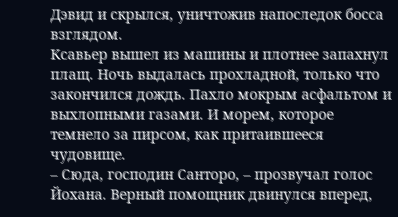Дэвид и скрылся, уничтожив напоследок босса взглядом.
Ксавьер вышел из машины и плотнее запахнул плащ. Ночь выдалась прохладной, только что закончился дождь. Пахло мокрым асфальтом и выхлопными газами. И морем, которое темнело за пирсом, как притаившееся чудовище.
– Сюда, господин Санторо, – прозвучал голос Йохана. Верный помощник двинулся вперед,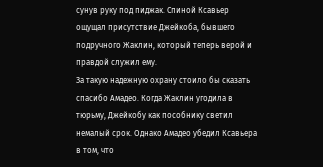сунув руку под пиджак. Спиной Ксавьер ощущал присутствие Джейкоба, бывшего подручного Жаклин, который теперь верой и правдой служил ему.
За такую надежную охрану стоило бы сказать спасибо Амадео. Когда Жаклин угодила в тюрьму, Джейкобу как пособнику светил немалый срок. Однако Амадео убедил Ксавьера в том, что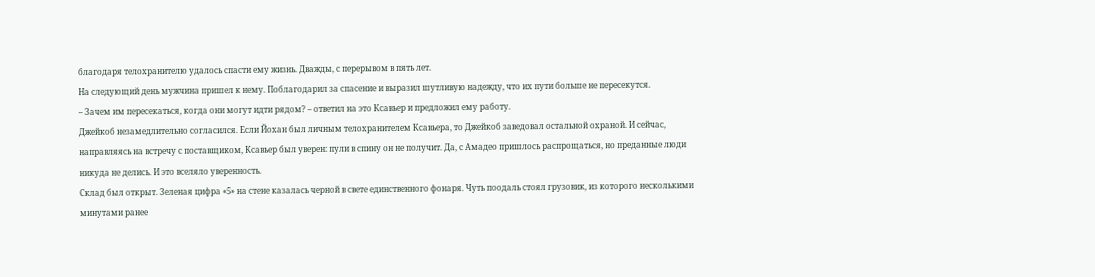благодаря телохранителю удалось спасти ему жизнь. Дважды, с перерывом в пять лет.
На следующий день мужчина пришел к нему. Поблагодарил за спасение и выразил шутливую надежду, что их пути больше не пересекутся.
– Зачем им пересекаться, когда они могут идти рядом? – ответил на это Ксавьер и предложил ему работу.
Джейкоб незамедлительно согласился. Если Йохан был личным телохранителем Ксавьера, то Джейкоб заведовал остальной охраной. И сейчас, направляясь на встречу с поставщиком, Ксавьер был уверен: пули в спину он не получит. Да, с Амадео пришлось распрощаться, но преданные люди никуда не делись. И это вселяло уверенность.
Склад был открыт. Зеленая цифра «5» на стене казалась черной в свете единственного фонаря. Чуть поодаль стоял грузовик, из которого несколькими минутами ранее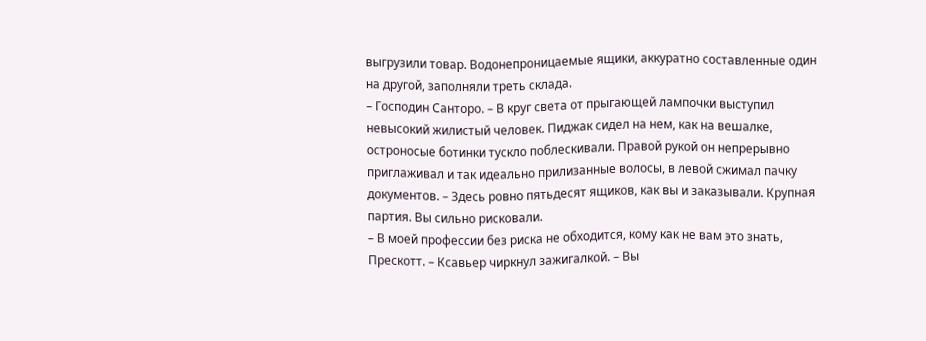выгрузили товар. Водонепроницаемые ящики, аккуратно составленные один на другой, заполняли треть склада.
– Господин Санторо. – В круг света от прыгающей лампочки выступил невысокий жилистый человек. Пиджак сидел на нем, как на вешалке, остроносые ботинки тускло поблескивали. Правой рукой он непрерывно приглаживал и так идеально прилизанные волосы, в левой сжимал пачку документов. – Здесь ровно пятьдесят ящиков, как вы и заказывали. Крупная партия. Вы сильно рисковали.
– В моей профессии без риска не обходится, кому как не вам это знать, Прескотт. – Ксавьер чиркнул зажигалкой. – Вы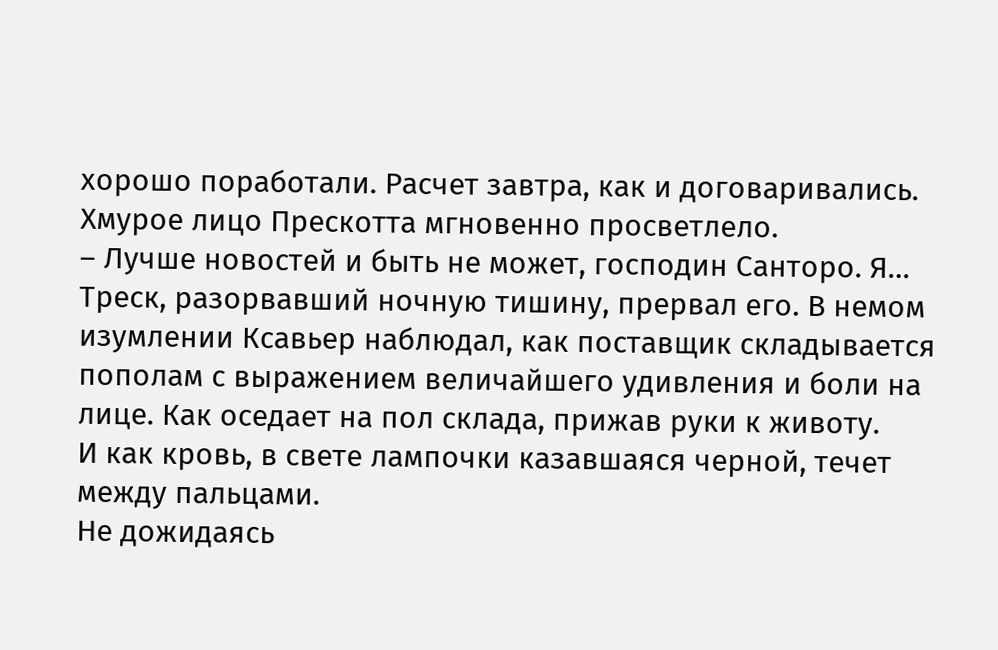хорошо поработали. Расчет завтра, как и договаривались.
Хмурое лицо Прескотта мгновенно просветлело.
– Лучше новостей и быть не может, господин Санторо. Я…
Треск, разорвавший ночную тишину, прервал его. В немом изумлении Ксавьер наблюдал, как поставщик складывается пополам с выражением величайшего удивления и боли на лице. Как оседает на пол склада, прижав руки к животу.
И как кровь, в свете лампочки казавшаяся черной, течет между пальцами.
Не дожидаясь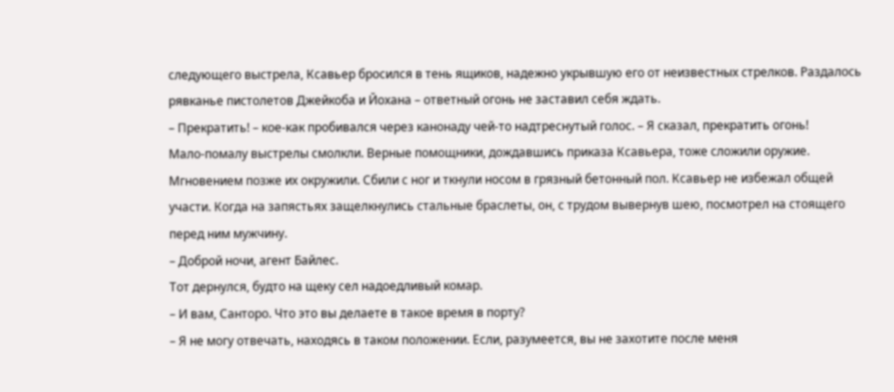следующего выстрела, Ксавьер бросился в тень ящиков, надежно укрывшую его от неизвестных стрелков. Раздалось рявканье пистолетов Джейкоба и Йохана – ответный огонь не заставил себя ждать.
– Прекратить! – кое-как пробивался через канонаду чей-то надтреснутый голос. – Я сказал, прекратить огонь!
Мало-помалу выстрелы смолкли. Верные помощники, дождавшись приказа Ксавьера, тоже сложили оружие.
Мгновением позже их окружили. Сбили с ног и ткнули носом в грязный бетонный пол. Ксавьер не избежал общей участи. Когда на запястьях защелкнулись стальные браслеты, он, с трудом вывернув шею, посмотрел на стоящего перед ним мужчину.
– Доброй ночи, агент Байлес.
Тот дернулся, будто на щеку сел надоедливый комар.
– И вам, Санторо. Что это вы делаете в такое время в порту?
– Я не могу отвечать, находясь в таком положении. Если, разумеется, вы не захотите после меня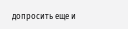допросить еще и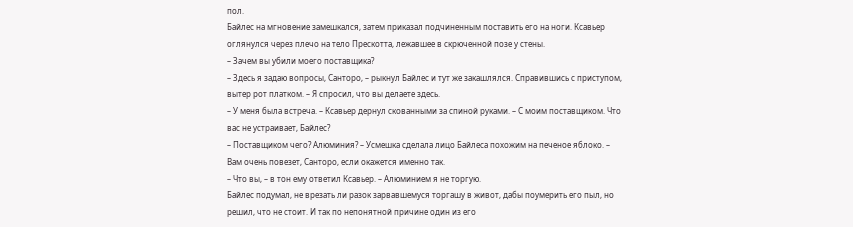пол.
Байлес на мгновение замешкался, затем приказал подчиненным поставить его на ноги. Ксавьер оглянулся через плечо на тело Прескотта, лежавшее в скрюченной позе у стены.
– Зачем вы убили моего поставщика?
– Здесь я задаю вопросы, Санторо, – рыкнул Байлес и тут же закашлялся. Справившись с приступом, вытер рот платком. – Я спросил, что вы делаете здесь.
– У меня была встреча. – Ксавьер дернул скованными за спиной руками. – С моим поставщиком. Что вас не устраивает, Байлес?
– Поставщиком чего? Алюминия? – Усмешка сделала лицо Байлеса похожим на печеное яблоко. – Вам очень повезет, Санторо, если окажется именно так.
– Что вы, – в тон ему ответил Ксавьер. – Алюминием я не торгую.
Байлес подумал, не врезать ли разок зарвавшемуся торгашу в живот, дабы поумерить его пыл, но решил, что не стоит. И так по непонятной причине один из его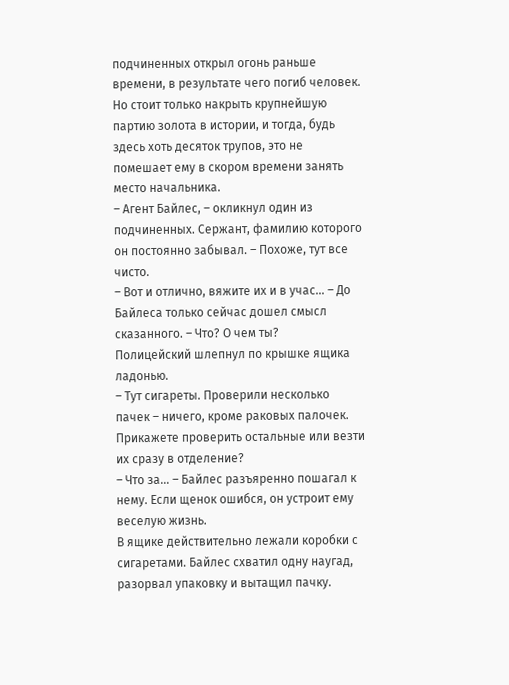подчиненных открыл огонь раньше времени, в результате чего погиб человек. Но стоит только накрыть крупнейшую партию золота в истории, и тогда, будь здесь хоть десяток трупов, это не помешает ему в скором времени занять место начальника.
– Агент Байлес, – окликнул один из подчиненных. Сержант, фамилию которого он постоянно забывал. – Похоже, тут все чисто.
– Вот и отлично, вяжите их и в учас… – До Байлеса только сейчас дошел смысл сказанного. – Что? О чем ты?
Полицейский шлепнул по крышке ящика ладонью.
– Тут сигареты. Проверили несколько пачек – ничего, кроме раковых палочек. Прикажете проверить остальные или везти их сразу в отделение?
– Что за… – Байлес разъяренно пошагал к нему. Если щенок ошибся, он устроит ему веселую жизнь.
В ящике действительно лежали коробки с сигаретами. Байлес схватил одну наугад, разорвал упаковку и вытащил пачку.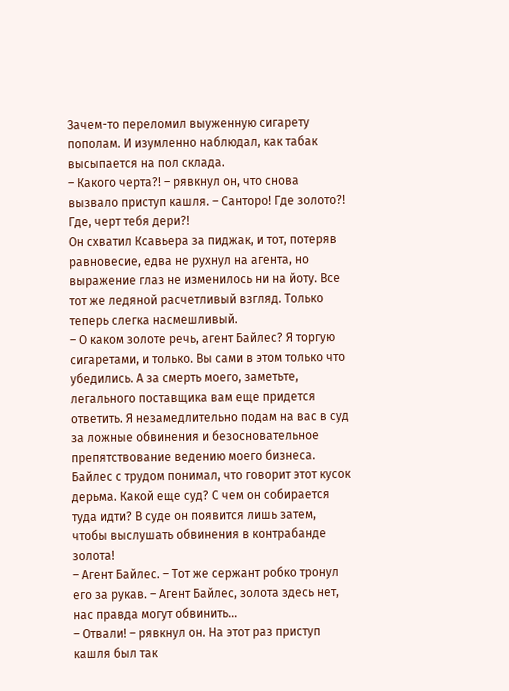Зачем-то переломил выуженную сигарету пополам. И изумленно наблюдал, как табак высыпается на пол склада.
– Какого черта?! – рявкнул он, что снова вызвало приступ кашля. – Санторо! Где золото?! Где, черт тебя дери?!
Он схватил Ксавьера за пиджак, и тот, потеряв равновесие, едва не рухнул на агента, но выражение глаз не изменилось ни на йоту. Все тот же ледяной расчетливый взгляд. Только теперь слегка насмешливый.
– О каком золоте речь, агент Байлес? Я торгую сигаретами, и только. Вы сами в этом только что убедились. А за смерть моего, заметьте, легального поставщика вам еще придется ответить. Я незамедлительно подам на вас в суд за ложные обвинения и безосновательное препятствование ведению моего бизнеса.
Байлес с трудом понимал, что говорит этот кусок дерьма. Какой еще суд? С чем он собирается туда идти? В суде он появится лишь затем, чтобы выслушать обвинения в контрабанде золота!
– Агент Байлес. – Тот же сержант робко тронул его за рукав. – Агент Байлес, золота здесь нет, нас правда могут обвинить…
– Отвали! – рявкнул он. На этот раз приступ кашля был так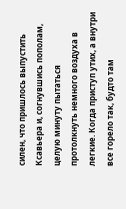силен, что пришлось выпустить Ксавьера и, согнувшись пополам, целую минуту пытаться протолкнуть немного воздуха в легкие. Когда приступ утих, а внутри все горело так, будто там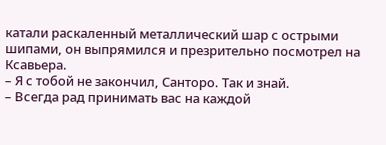катали раскаленный металлический шар с острыми шипами, он выпрямился и презрительно посмотрел на Ксавьера.
– Я с тобой не закончил, Санторо. Так и знай.
– Всегда рад принимать вас на каждой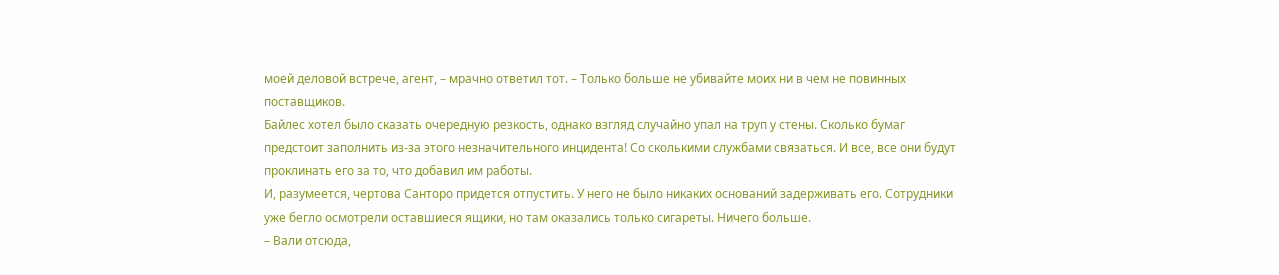моей деловой встрече, агент, – мрачно ответил тот. – Только больше не убивайте моих ни в чем не повинных поставщиков.
Байлес хотел было сказать очередную резкость, однако взгляд случайно упал на труп у стены. Сколько бумаг предстоит заполнить из-за этого незначительного инцидента! Со сколькими службами связаться. И все, все они будут проклинать его за то, что добавил им работы.
И, разумеется, чертова Санторо придется отпустить. У него не было никаких оснований задерживать его. Сотрудники уже бегло осмотрели оставшиеся ящики, но там оказались только сигареты. Ничего больше.
– Вали отсюда,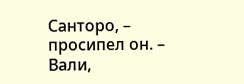Санторо, – просипел он. – Вали,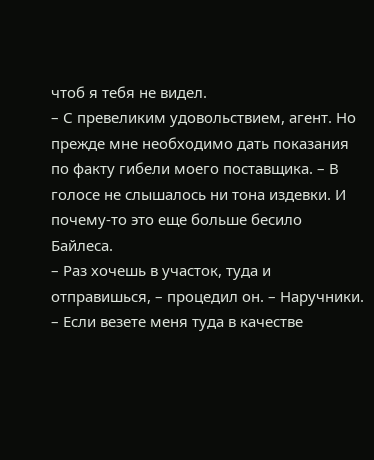чтоб я тебя не видел.
– С превеликим удовольствием, агент. Но прежде мне необходимо дать показания по факту гибели моего поставщика. – В голосе не слышалось ни тона издевки. И почему-то это еще больше бесило Байлеса.
– Раз хочешь в участок, туда и отправишься, – процедил он. – Наручники.
– Если везете меня туда в качестве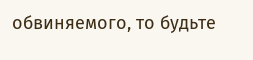обвиняемого, то будьте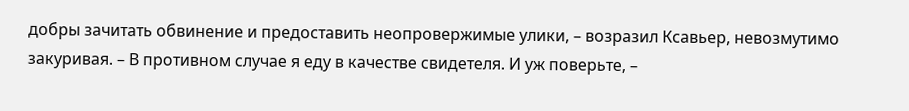добры зачитать обвинение и предоставить неопровержимые улики, – возразил Ксавьер, невозмутимо закуривая. – В противном случае я еду в качестве свидетеля. И уж поверьте, –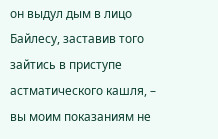он выдул дым в лицо Байлесу, заставив того зайтись в приступе астматического кашля, – вы моим показаниям не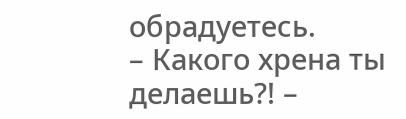обрадуетесь.
– Какого хрена ты делаешь?! –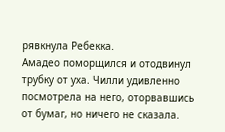рявкнула Ребекка.
Амадео поморщился и отодвинул трубку от уха. Чилли удивленно посмотрела на него, оторвавшись от бумаг, но ничего не сказала.